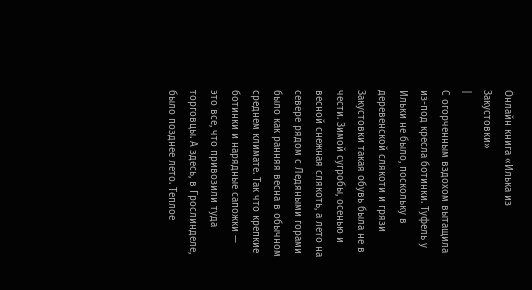Онлайн книга «Илька из Закустовки»
|
С огорченным вздохом вытащила из-под кресла ботинки. Туфель у Ильки не было, поскольку в деревенской слякоти и грязи Закустовки такая обувь была не в чести. Зимой сугробы, осенью и весной снежная слякоть, а лето на севере рядом с Ледяными горами было как ранняя весна в обычном среднем климате. Так что крепкие ботинки и нарядные сапожки — это все, что привозили туда торговцы. А здесь, в Грослинделе, было позднее лето. Теплое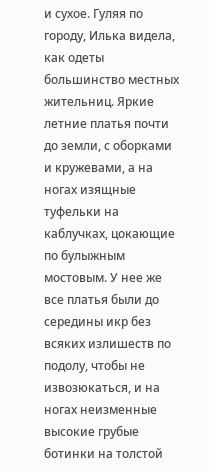и сухое. Гуляя по городу, Илька видела, как одеты большинство местных жительниц. Яркие летние платья почти до земли, с оборками и кружевами, а на ногах изящные туфельки на каблучках, цокающие по булыжным мостовым. У нее же все платья были до середины икр без всяких излишеств по подолу, чтобы не извозюкаться, и на ногах неизменные высокие грубые ботинки на толстой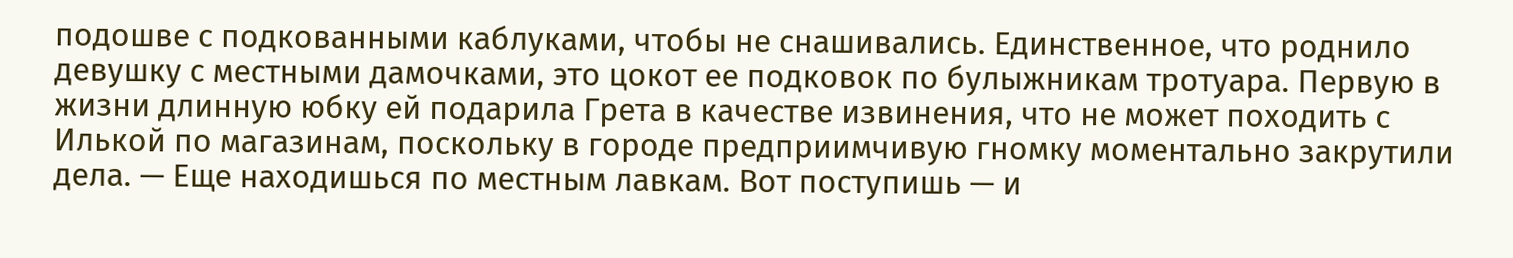подошве с подкованными каблуками, чтобы не снашивались. Единственное, что роднило девушку с местными дамочками, это цокот ее подковок по булыжникам тротуара. Первую в жизни длинную юбку ей подарила Грета в качестве извинения, что не может походить с Илькой по магазинам, поскольку в городе предприимчивую гномку моментально закрутили дела. — Еще находишься по местным лавкам. Вот поступишь — и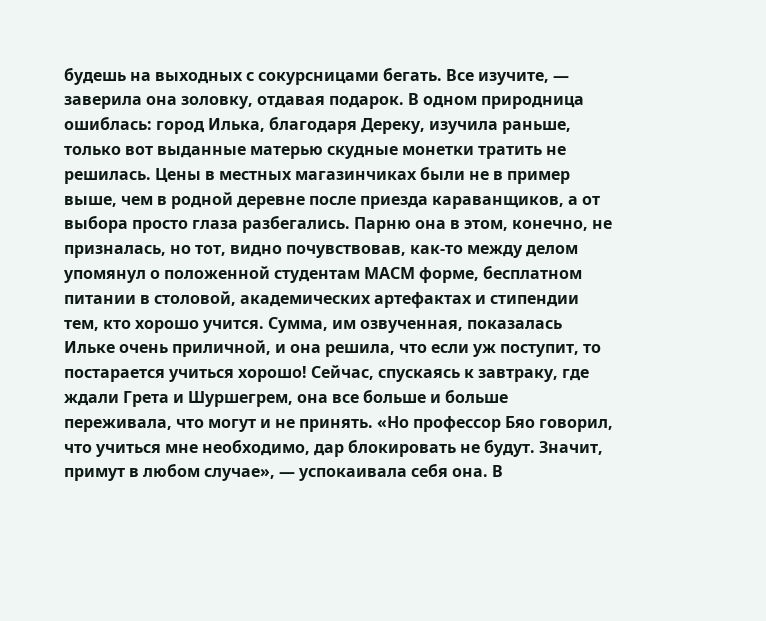будешь на выходных с сокурсницами бегать. Все изучите, — заверила она золовку, отдавая подарок. В одном природница ошиблась: город Илька, благодаря Дереку, изучила раньше, только вот выданные матерью скудные монетки тратить не решилась. Цены в местных магазинчиках были не в пример выше, чем в родной деревне после приезда караванщиков, а от выбора просто глаза разбегались. Парню она в этом, конечно, не призналась, но тот, видно почувствовав, как-то между делом упомянул о положенной студентам МАСМ форме, бесплатном питании в столовой, академических артефактах и стипендии тем, кто хорошо учится. Сумма, им озвученная, показалась Ильке очень приличной, и она решила, что если уж поступит, то постарается учиться хорошо! Сейчас, спускаясь к завтраку, где ждали Грета и Шуршегрем, она все больше и больше переживала, что могут и не принять. «Но профессор Бяо говорил, что учиться мне необходимо, дар блокировать не будут. Значит, примут в любом случае», — успокаивала себя она. В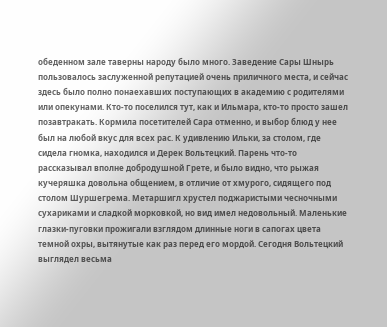обеденном зале таверны народу было много. Заведение Сары Шнырь пользовалось заслуженной репутацией очень приличного места, и сейчас здесь было полно понаехавших поступающих в академию с родителями или опекунами. Кто-то поселился тут, как и Ильмара, кто-то просто зашел позавтракать. Кормила посетителей Сара отменно, и выбор блюд у нее был на любой вкус для всех рас. К удивлению Ильки, за столом, где сидела гномка, находился и Дерек Вольтецкий. Парень что-то рассказывал вполне добродушной Грете, и было видно, что рыжая кучеряшка довольна общением, в отличие от хмурого, сидящего под столом Шуршегрема. Метаршигл хрустел поджаристыми чесночными сухариками и сладкой морковкой, но вид имел недовольный. Маленькие глазки-пуговки прожигали взглядом длинные ноги в сапогах цвета темной охры, вытянутые как раз перед его мордой. Сегодня Вольтецкий выглядел весьма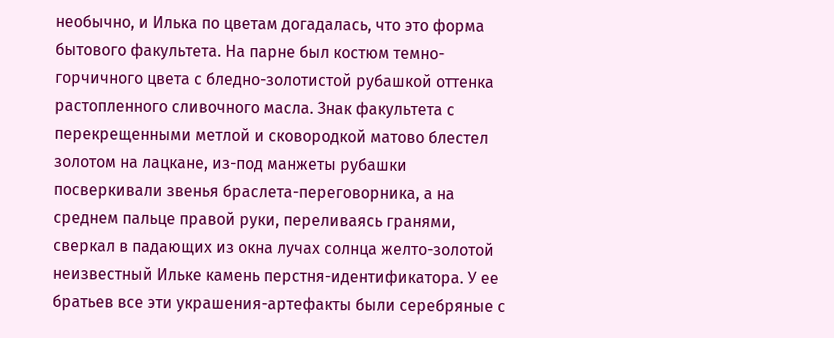необычно, и Илька по цветам догадалась, что это форма бытового факультета. На парне был костюм темно-горчичного цвета с бледно-золотистой рубашкой оттенка растопленного сливочного масла. Знак факультета с перекрещенными метлой и сковородкой матово блестел золотом на лацкане, из-под манжеты рубашки посверкивали звенья браслета-переговорника, а на среднем пальце правой руки, переливаясь гранями, сверкал в падающих из окна лучах солнца желто-золотой неизвестный Ильке камень перстня-идентификатора. У ее братьев все эти украшения-артефакты были серебряные с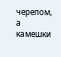черепом, а камешки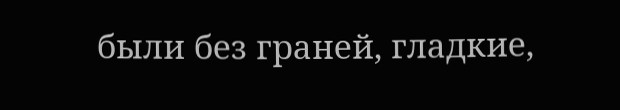были без граней, гладкие,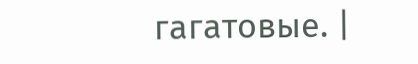гагатовые. |